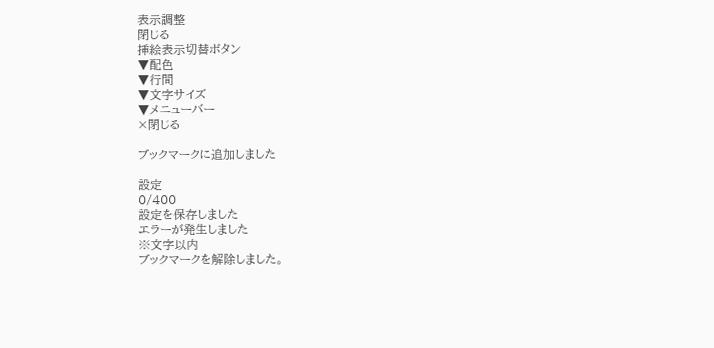表示調整
閉じる
挿絵表示切替ボタン
▼配色
▼行間
▼文字サイズ
▼メニューバー
×閉じる

ブックマークに追加しました

設定
0/400
設定を保存しました
エラーが発生しました
※文字以内
ブックマークを解除しました。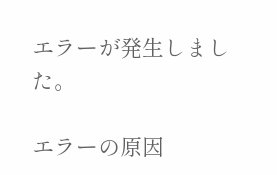エラーが発生しました。

エラーの原因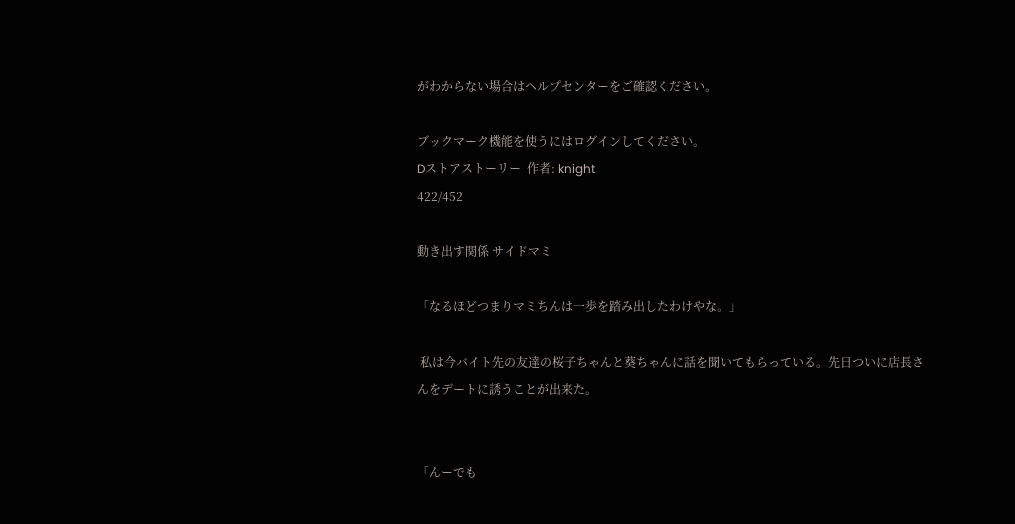がわからない場合はヘルプセンターをご確認ください。

ブックマーク機能を使うにはログインしてください。
Dストアストーリー  作者: knight
422/452

動き出す関係 サイドマミ

「なるほどつまりマミちんは一歩を踏み出したわけやな。」

 私は今バイト先の友達の桜子ちゃんと葵ちゃんに話を聞いてもらっている。先日ついに店長さんをデートに誘うことが出来た。


「んーでも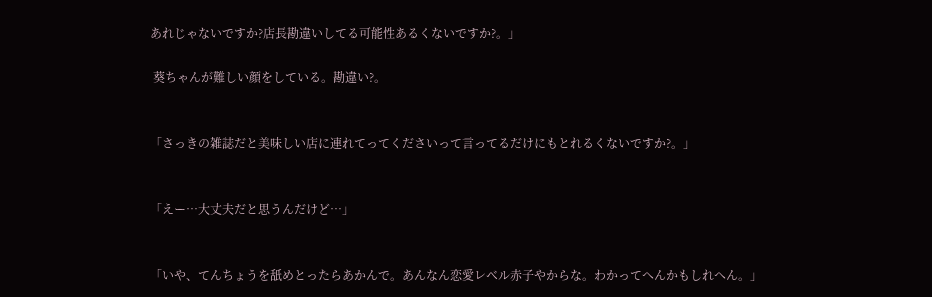あれじゃないですか?店長勘違いしてる可能性あるくないですか?。」

 葵ちゃんが難しい顔をしている。勘違い?。


「さっきの雑誌だと美味しい店に連れてってくださいって言ってるだけにもとれるくないですか?。」


「えー…大丈夫だと思うんだけど…」


「いや、てんちょうを舐めとったらあかんで。あんなん恋愛レベル赤子やからな。わかってへんかもしれへん。」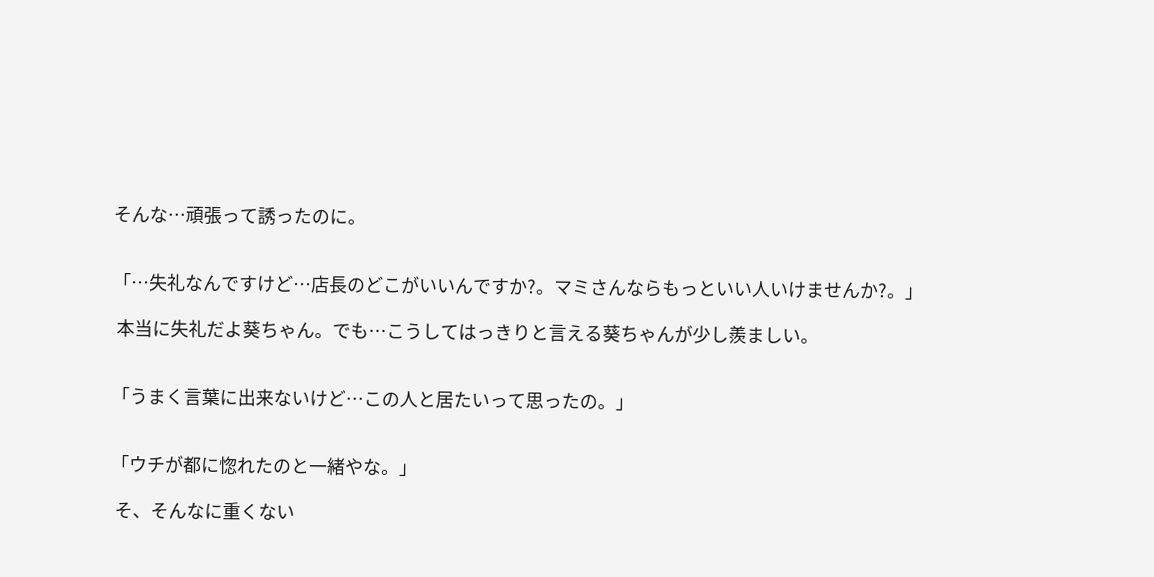そんな…頑張って誘ったのに。


「…失礼なんですけど…店長のどこがいいんですか?。マミさんならもっといい人いけませんか?。」

 本当に失礼だよ葵ちゃん。でも…こうしてはっきりと言える葵ちゃんが少し羨ましい。


「うまく言葉に出来ないけど…この人と居たいって思ったの。」


「ウチが都に惚れたのと一緒やな。」

 そ、そんなに重くない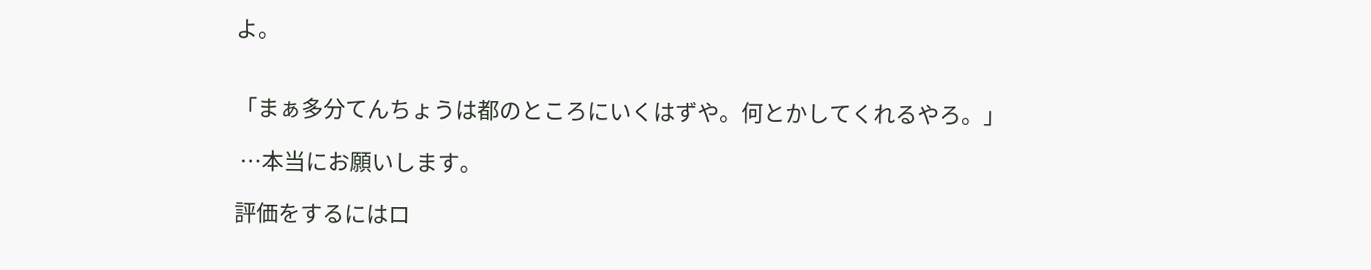よ。


「まぁ多分てんちょうは都のところにいくはずや。何とかしてくれるやろ。」

 …本当にお願いします。

評価をするにはロ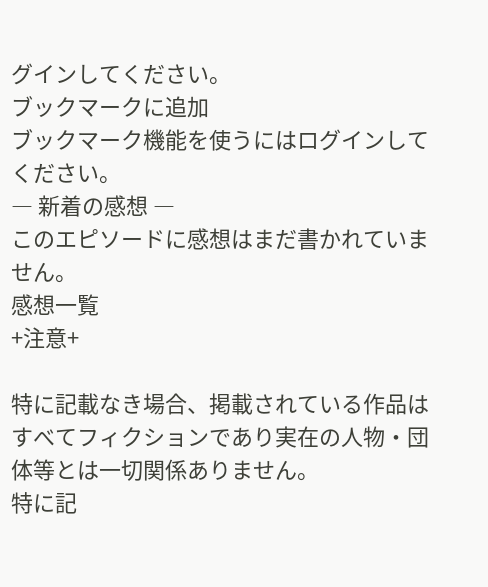グインしてください。
ブックマークに追加
ブックマーク機能を使うにはログインしてください。
― 新着の感想 ―
このエピソードに感想はまだ書かれていません。
感想一覧
+注意+

特に記載なき場合、掲載されている作品はすべてフィクションであり実在の人物・団体等とは一切関係ありません。
特に記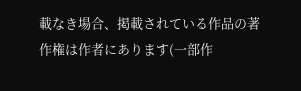載なき場合、掲載されている作品の著作権は作者にあります(一部作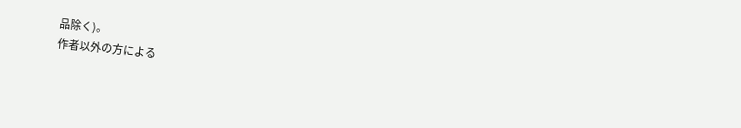品除く)。
作者以外の方による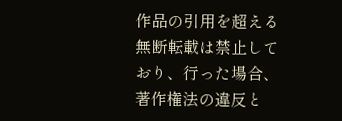作品の引用を超える無断転載は禁止しており、行った場合、著作権法の違反と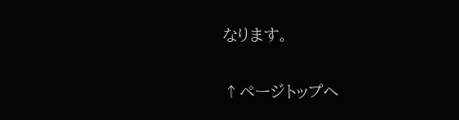なります。

↑ページトップへ